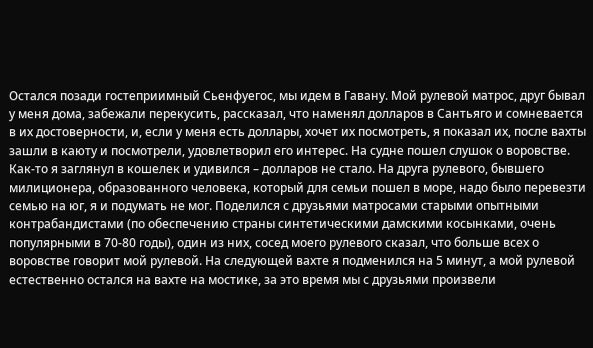Остался позади гостеприимный Сьенфуегос, мы идем в Гавану. Мой рулевой матрос, друг бывал у меня дома, забежали перекусить, рассказал, что наменял долларов в Сантьяго и сомневается в их достоверности, и, если у меня есть доллары, хочет их посмотреть, я показал их, после вахты зашли в каюту и посмотрели, удовлетворил его интерес. На судне пошел слушок о воровстве. Как-то я заглянул в кошелек и удивился – долларов не стало. На друга рулевого, бывшего милиционера, образованного человека, который для семьи пошел в море, надо было перевезти семью на юг, я и подумать не мог. Поделился с друзьями матросами старыми опытными контрабандистами (по обеспечению страны синтетическими дамскими косынками, очень популярными в 70-80 годы), один из них, сосед моего рулевого сказал, что больше всех о воровстве говорит мой рулевой. На следующей вахте я подменился на 5 минут, а мой рулевой естественно остался на вахте на мостике, за это время мы с друзьями произвели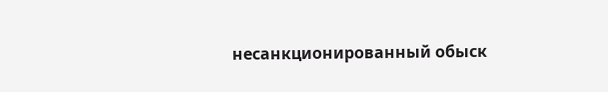несанкционированный обыск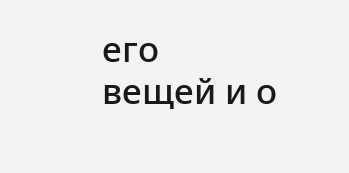его вещей и о